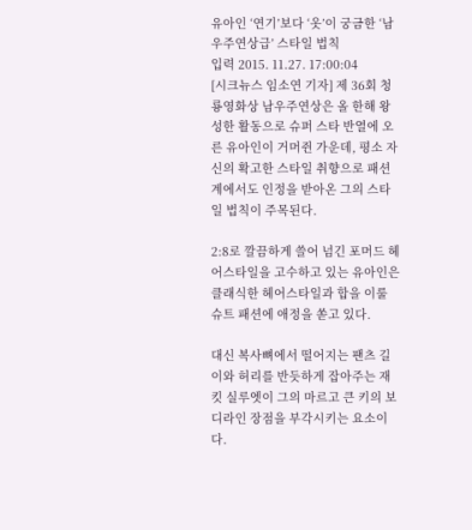유아인 ‘연기’보다 ‘옷’이 궁금한 ‘남우주연상급’ 스타일 법칙
입력 2015. 11.27. 17:00:04
[시크뉴스 임소연 기자] 제 36회 청룡영화상 남우주연상은 올 한해 왕성한 활동으로 슈퍼 스타 반열에 오른 유아인이 거머쥔 가운데, 평소 자신의 확고한 스타일 취향으로 패션계에서도 인정을 받아온 그의 스타일 법칙이 주목된다.

2:8로 깔끔하게 쓸어 넘긴 포머드 헤어스타일을 고수하고 있는 유아인은 클래식한 헤어스타일과 합을 이룰 슈트 패션에 애정을 쏟고 있다.

대신 복사뼈에서 떨어지는 팬츠 길이와 허리를 반듯하게 잡아주는 재킷 실루엣이 그의 마르고 큰 키의 보디라인 장점을 부각시키는 요소이다.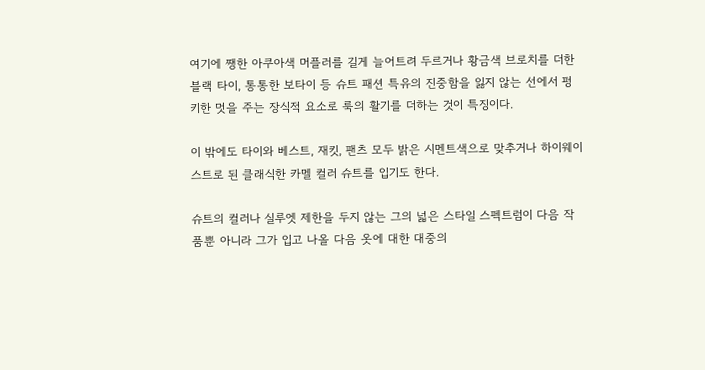여기에 쨍한 아쿠아색 머플러를 길게 늘어트려 두르거나 황금색 브로치를 더한 블랙 타이, 통통한 보타이 등 슈트 패션 특유의 진중함을 잃지 않는 선에서 펑키한 멋을 주는 장식적 요소로 룩의 활기를 더하는 것이 특징이다.

이 밖에도 타이와 베스트, 재킷, 팬츠 모두 밝은 시멘트색으로 맞추거나 하이웨이스트로 된 클래식한 카멜 컬러 슈트를 입기도 한다.

슈트의 컬러나 실루엣 제한을 두지 않는 그의 넓은 스타일 스펙트럼이 다음 작품뿐 아니라 그가 입고 나올 다음 옷에 대한 대중의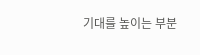기대를 높이는 부분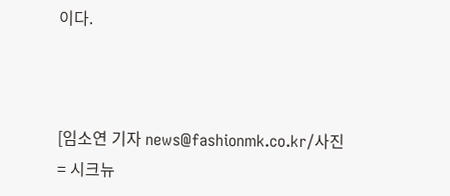이다.



[임소연 기자 news@fashionmk.co.kr/사진= 시크뉴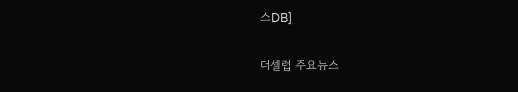스DB]

더셀럽 주요뉴스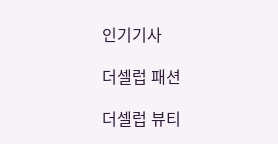인기기사

더셀럽 패션

더셀럽 뷰티